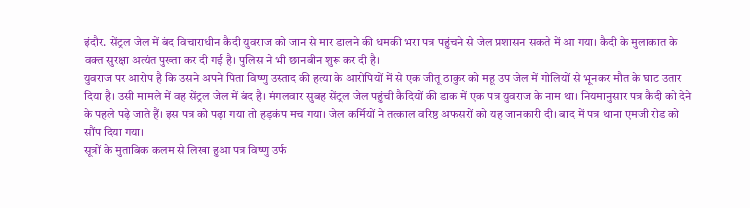इंदौर. सेंट्रल जेल में बंद विचाराधीन कैदी युवराज को जान से मार डालने की धमकी भरा पत्र पहुंचने से जेल प्रशासन सकते में आ गया। कैदी के मुलाकात के वक्त सुरक्षा अत्यंत पुख्ता कर दी गई है। पुलिस ने भी छानबीन शुरू कर दी है।
युवराज पर आरोप है कि उसने अपने पिता विष्णु उस्ताद की हत्या के आरोपियों में से एक जीतू ठाकुर को महू उप जेल में गोलियों से भूनकर मौत के घाट उतार दिया है। उसी मामले में वह सेंट्रल जेल में बंद है। मंगलवार सुबह सेंट्रल जेल पहुंची कैदियों की डाक में एक पत्र युवराज के नाम था। नियमानुसार पत्र कैदी को देने के पहले पढ़े जाते हैं। इस पत्र को पढ़ा गया तो हड़कंप मच गया। जेल कर्मियों ने तत्काल वरिष्ठ अफसरों को यह जानकारी दी। बाद में पत्र थाना एमजी रोड को सौंप दिया गया।
सूत्रों के मुताबिक कलम से लिखा हुआ पत्र विष्णु उर्फ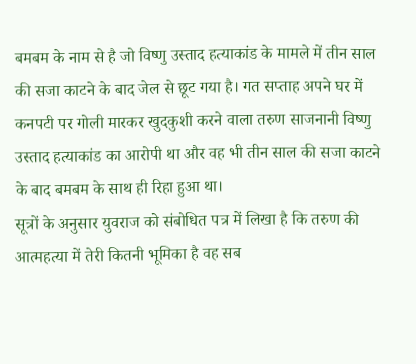बमबम के नाम से है जो विष्णु उस्ताद हत्याकांड के मामले में तीन साल की सजा काटने के बाद जेल से छूट गया है। गत सप्ताह अपने घर में कनपटी पर गोली मारकर खुदकुशी करने वाला तरुण साजनानी विष्णु उस्ताद हत्याकांड का आरोपी था और वह भी तीन साल की सजा काटने के बाद बमबम के साथ ही रिहा हुआ था।
सूत्रों के अनुसार युवराज को संबोधित पत्र में लिखा है कि तरुण की आत्महत्या में तेरी कितनी भूमिका है वह सब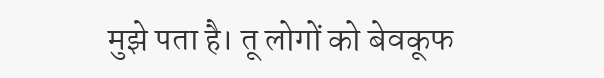मुझे पता है। तू लोगों को बेवकूफ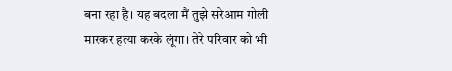बना रहा है। यह बदला मैं तुझे सरेआम गोली मारकर हत्या करके लूंगा। तेरे परिवार को भी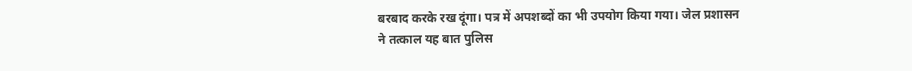बरबाद करके रख दूंगा। पत्र में अपशब्दों का भी उपयोग किया गया। जेल प्रशासन ने तत्काल यह बात पुलिस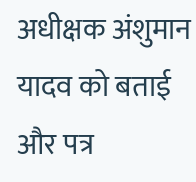अधीक्षक अंशुमान यादव को बताई और पत्र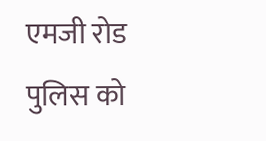एमजी रोड पुलिस को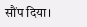सौंप दिया।